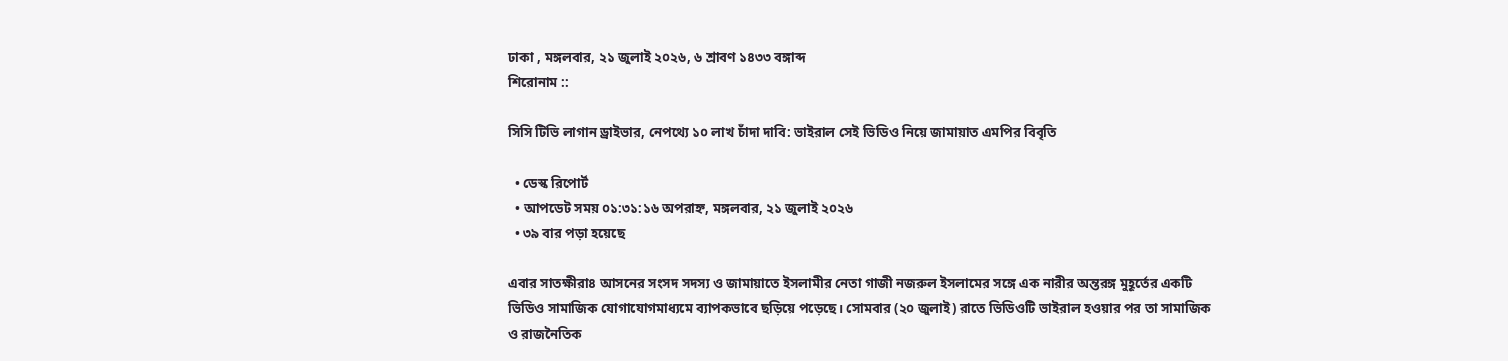ঢাকা , মঙ্গলবার, ২১ জুলাই ২০২৬, ৬ শ্রাবণ ১৪৩৩ বঙ্গাব্দ
শিরোনাম ::

সিসি টিভি লাগান ড্রাইভার, নেপথ্যে ১০ লাখ চাঁদা দাবি: ভাইরাল সেই ভিডিও নিয়ে জামায়াত এমপির বিবৃতি

  • ডেস্ক রিপোর্ট
  • আপডেট সময় ০১:৩১:১৬ অপরাহ্ন, মঙ্গলবার, ২১ জুলাই ২০২৬
  • ৩৯ বার পড়া হয়েছে

এবার সাতক্ষীরা৪ আসনের সংসদ সদস্য ও জামায়াতে ইসলামীর নেতা গাজী নজরুল ইসলামের সঙ্গে এক নারীর অন্তরঙ্গ মুহূর্তের একটি ভিডিও সামাজিক যোগাযোগমাধ্যমে ব্যাপকভাবে ছড়িয়ে পড়েছে। সোমবার (২০ জুলাই) রাতে ভিডিওটি ভাইরাল হওয়ার পর তা সামাজিক ও রাজনৈতিক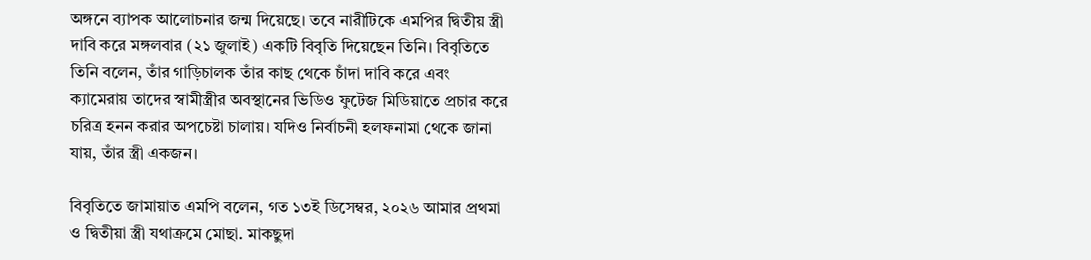অঙ্গনে ব্যাপক আলোচনার জন্ম দিয়েছে। তবে নারীটিকে এমপির দ্বিতীয় স্ত্রী দাবি করে মঙ্গলবার (২১ জুলাই) একটি বিবৃতি দিয়েছেন তিনি। বিবৃতিতে তিনি বলেন, তাঁর গাড়িচালক তাঁর কাছ থেকে চাঁদা দাবি করে এবং ক্যামেরায় তাদের স্বামীস্ত্রীর অবস্থানের ভিডিও ফুটেজ মিডিয়াতে প্রচার করে চরিত্র হনন করার অপচেষ্টা চালায়। যদিও নির্বাচনী হলফনামা থেকে জানা যায়, তাঁর স্ত্রী একজন।

বিবৃতিতে জামায়াত এমপি বলেন, গত ১৩ই ডিসেম্বর, ২০২৬ আমার প্রথমা ও দ্বিতীয়া স্ত্রী যথাক্রমে মোছা. মাকছুদা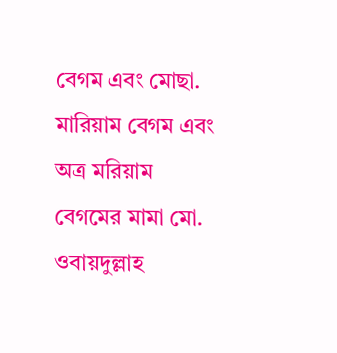বেগম এবং মোছা. মারিয়াম বেগম এবং অত্র মরিয়াম বেগমের মামা মো. ওবায়দুল্লাহ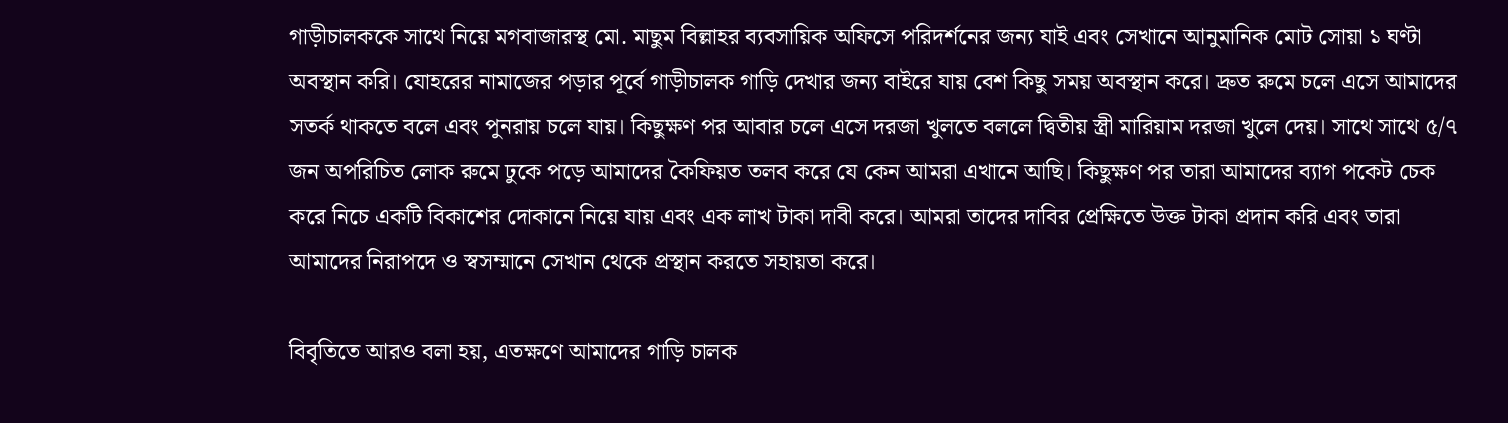গাড়ীচালককে সাথে নিয়ে মগবাজারস্থ মো. মাছুম বিল্লাহর ব্যবসায়িক অফিসে পরিদর্শনের জন্য যাই এবং সেখানে আনুমানিক মোট সোয়া ১ ঘণ্টা অবস্থান করি। যোহরের নামাজের পড়ার পূর্বে গাড়ীচালক গাড়ি দেখার জন্য বাইরে যায় বেশ কিছু সময় অবস্থান করে। দ্রুত রুমে চলে এসে আমাদের সতর্ক থাকতে বলে এবং পুনরায় চলে যায়। কিছুক্ষণ পর আবার চলে এসে দরজা খুলতে বললে দ্বিতীয় স্ত্রী মারিয়াম দরজা খুলে দেয়। সাথে সাথে ৫/৭ জন অপরিচিত লোক রুমে ঢুকে পড়ে আমাদের কৈফিয়ত তলব করে যে কেন আমরা এখানে আছি। কিছুক্ষণ পর তারা আমাদের ব্যাগ পকেট চেক করে নিচে একটি বিকাশের দোকানে নিয়ে যায় এবং এক লাখ টাকা দাবী করে। আমরা তাদের দাবির প্রেক্ষিতে উক্ত টাকা প্রদান করি এবং তারা আমাদের নিরাপদে ও স্বসম্মানে সেখান থেকে প্রস্থান করতে সহায়তা করে।

বিবৃতিতে আরও বলা হয়, এতক্ষণে আমাদের গাড়ি চালক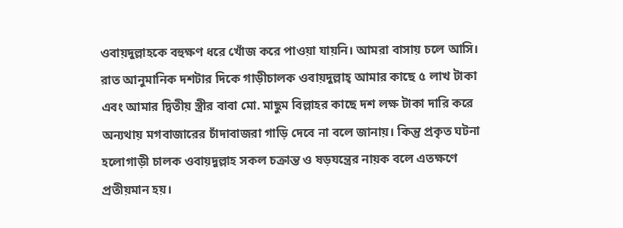ওবায়দুল্লাহকে বহুক্ষণ ধরে খোঁজ করে পাওয়া যায়নি। আমরা বাসায় চলে আসি। রাত আনুমানিক দশটার দিকে গাড়ীচালক ওবায়দুল্লাহ্ আমার কাছে ৫ লাখ টাকা এবং আমার দ্বিতীয় স্ত্রীর বাবা মো. মাছুম বিল্লাহর কাছে দশ লক্ষ টাকা দারি করে অন্যথায় মগবাজারের চাঁদাবাজরা গাড়ি দেবে না বলে জানায়। কিন্তু প্রকৃত ঘটনা হলোগাড়ী চালক ওবায়দুল্লাহ সকল চক্রান্ত ও ষড়যন্ত্রের নায়ক বলে এতক্ষণে প্রতীয়মান হয়।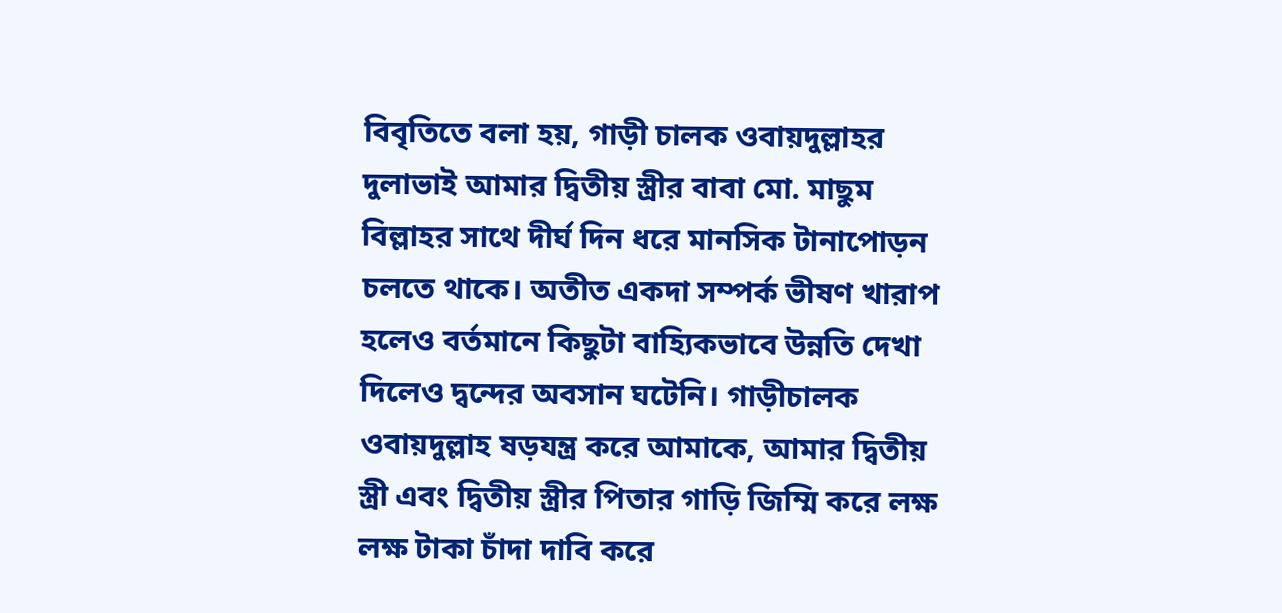বিবৃতিতে বলা হয়, গাড়ী চালক ওবায়দুল্লাহর দুলাভাই আমার দ্বিতীয় স্ত্রীর বাবা মো. মাছুম বিল্লাহর সাথে দীর্ঘ দিন ধরে মানসিক টানাপোড়ন চলতে থাকে। অতীত একদা সম্পর্ক ভীষণ খারাপ হলেও বর্তমানে কিছুটা বাহ্যিকভাবে উন্নতি দেখা দিলেও দ্বন্দের অবসান ঘটেনি। গাড়ীচালক ওবায়দুল্লাহ ষড়যন্ত্র করে আমাকে, আমার দ্বিতীয় স্ত্রী এবং দ্বিতীয় স্ত্রীর পিতার গাড়ি জিম্মি করে লক্ষ লক্ষ টাকা চাঁদা দাবি করে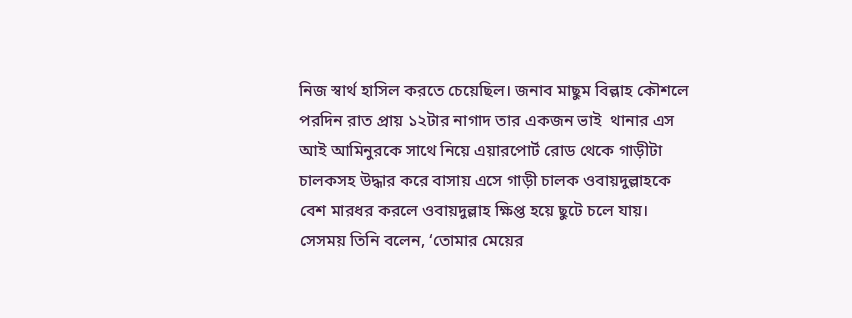নিজ স্বার্থ হাসিল করতে চেয়েছিল। জনাব মাছুম বিল্লাহ কৌশলে পরদিন রাত প্রায় ১২টার নাগাদ তার একজন ভাই  থানার এস আই আমিনুরকে সাথে নিয়ে এয়ারপোর্ট রোড থেকে গাড়ীটা চালকসহ উদ্ধার করে বাসায় এসে গাড়ী চালক ওবায়দুল্লাহকে বেশ মারধর করলে ওবায়দুল্লাহ ক্ষিপ্ত হয়ে ছুটে চলে যায়। সেসময় তিনি বলেন, ‘তোমার মেয়ের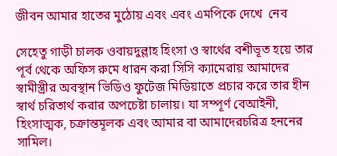জীবন আমার হাতের মুঠোয় এবং এবং এমপিকে দেখে  নেব

সেহেতু গাড়ী চালক ওবায়দুল্লাহ হিংসা ও স্বার্থের বশীভূত হয়ে তার পূর্ব থেকে অফিস রুমে ধারন করা সিসি ক্যামেরায় আমাদের স্বামীস্ত্রীর অবস্থান ভিডিও ফুটেজ মিডিয়াতে প্রচার করে তার হীন স্বার্থ চরিতার্থ করার অপচেষ্টা চালায়। যা সম্পূর্ণ বেআইনী, হিংসাত্মক, চক্রান্তমূলক এবং আমার বা আমাদেরচরিত্র হননের সামিল।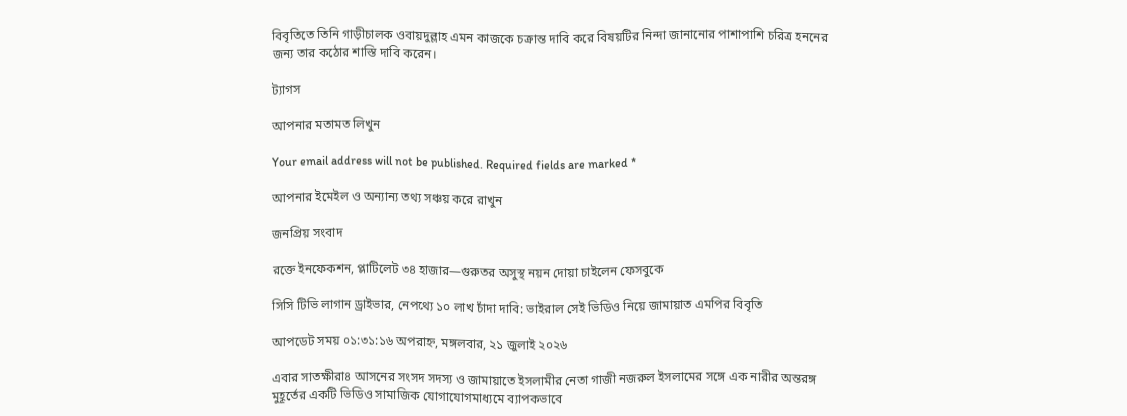বিবৃতিতে তিনি গাড়ীচালক ওবায়দুল্লাহ এমন কাজকে চক্রান্ত দাবি করে বিষয়টির নিন্দা জানানোর পাশাপাশি চরিত্র হননের জন্য তার কঠোর শাস্তি দাবি করেন।

ট্যাগস

আপনার মতামত লিখুন

Your email address will not be published. Required fields are marked *

আপনার ইমেইল ও অন্যান্য তথ্য সঞ্চয় করে রাখুন

জনপ্রিয় সংবাদ

রক্তে ইনফেকশন, প্লাটিলেট ৩৪ হাজার—গুরুতর অসুস্থ নয়ন দোয়া চাইলেন ফেসবুকে

সিসি টিভি লাগান ড্রাইভার, নেপথ্যে ১০ লাখ চাঁদা দাবি: ভাইরাল সেই ভিডিও নিয়ে জামায়াত এমপির বিবৃতি

আপডেট সময় ০১:৩১:১৬ অপরাহ্ন, মঙ্গলবার, ২১ জুলাই ২০২৬

এবার সাতক্ষীরা৪ আসনের সংসদ সদস্য ও জামায়াতে ইসলামীর নেতা গাজী নজরুল ইসলামের সঙ্গে এক নারীর অন্তরঙ্গ মুহূর্তের একটি ভিডিও সামাজিক যোগাযোগমাধ্যমে ব্যাপকভাবে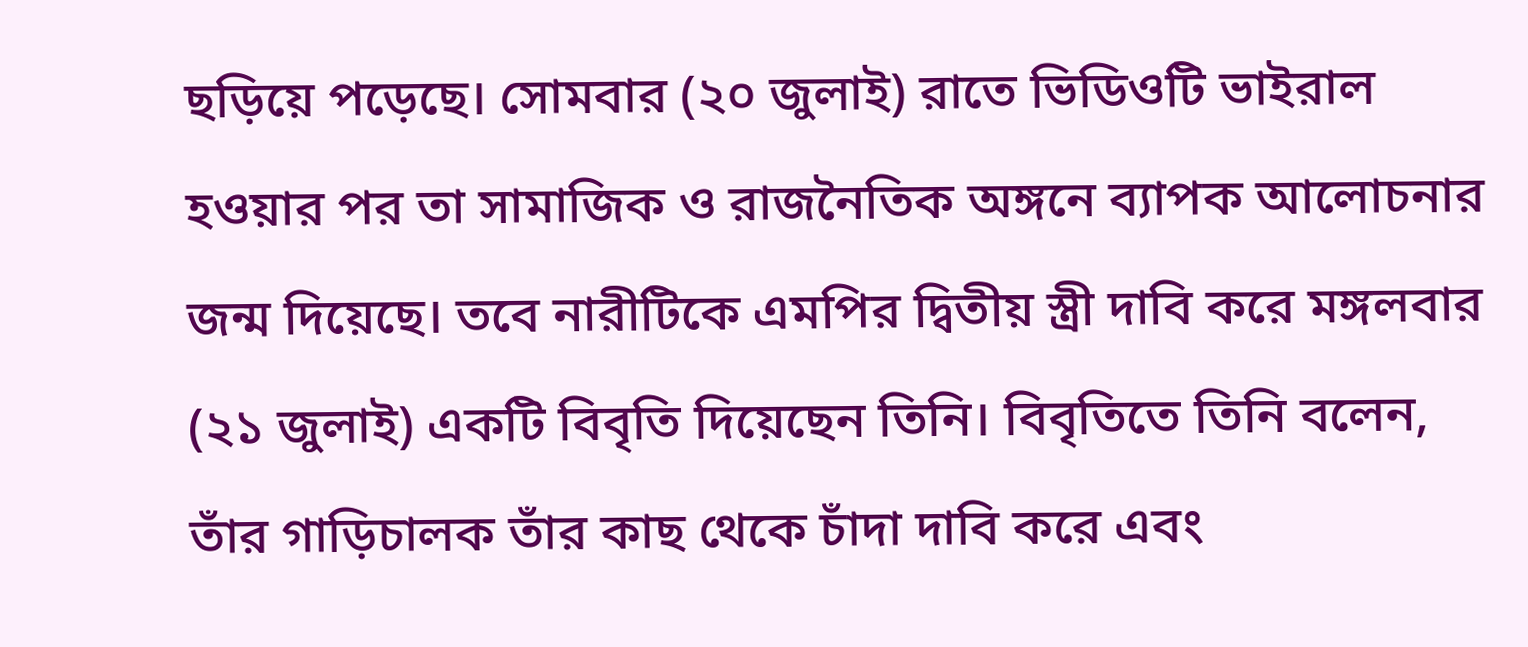ছড়িয়ে পড়েছে। সোমবার (২০ জুলাই) রাতে ভিডিওটি ভাইরাল হওয়ার পর তা সামাজিক ও রাজনৈতিক অঙ্গনে ব্যাপক আলোচনার জন্ম দিয়েছে। তবে নারীটিকে এমপির দ্বিতীয় স্ত্রী দাবি করে মঙ্গলবার (২১ জুলাই) একটি বিবৃতি দিয়েছেন তিনি। বিবৃতিতে তিনি বলেন, তাঁর গাড়িচালক তাঁর কাছ থেকে চাঁদা দাবি করে এবং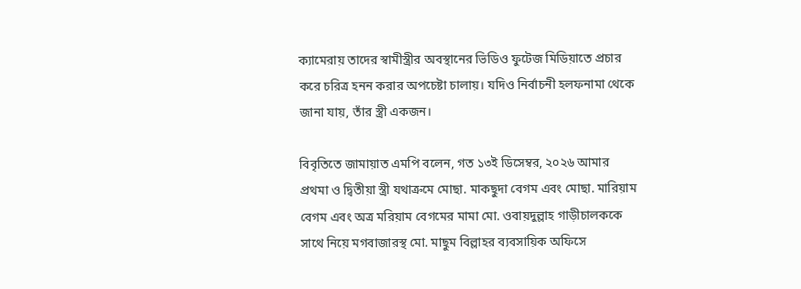ক্যামেরায় তাদের স্বামীস্ত্রীর অবস্থানের ভিডিও ফুটেজ মিডিয়াতে প্রচার করে চরিত্র হনন করার অপচেষ্টা চালায়। যদিও নির্বাচনী হলফনামা থেকে জানা যায়, তাঁর স্ত্রী একজন।

বিবৃতিতে জামায়াত এমপি বলেন, গত ১৩ই ডিসেম্বর, ২০২৬ আমার প্রথমা ও দ্বিতীয়া স্ত্রী যথাক্রমে মোছা. মাকছুদা বেগম এবং মোছা. মারিয়াম বেগম এবং অত্র মরিয়াম বেগমের মামা মো. ওবায়দুল্লাহ গাড়ীচালককে সাথে নিয়ে মগবাজারস্থ মো. মাছুম বিল্লাহর ব্যবসায়িক অফিসে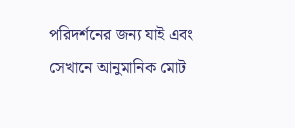পরিদর্শনের জন্য যাই এবং সেখানে আনুমানিক মোট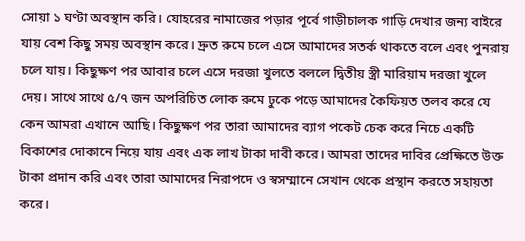সোয়া ১ ঘণ্টা অবস্থান করি। যোহরের নামাজের পড়ার পূর্বে গাড়ীচালক গাড়ি দেখার জন্য বাইরে যায় বেশ কিছু সময় অবস্থান করে। দ্রুত রুমে চলে এসে আমাদের সতর্ক থাকতে বলে এবং পুনরায় চলে যায়। কিছুক্ষণ পর আবার চলে এসে দরজা খুলতে বললে দ্বিতীয় স্ত্রী মারিয়াম দরজা খুলে দেয়। সাথে সাথে ৫/৭ জন অপরিচিত লোক রুমে ঢুকে পড়ে আমাদের কৈফিয়ত তলব করে যে কেন আমরা এখানে আছি। কিছুক্ষণ পর তারা আমাদের ব্যাগ পকেট চেক করে নিচে একটি বিকাশের দোকানে নিয়ে যায় এবং এক লাখ টাকা দাবী করে। আমরা তাদের দাবির প্রেক্ষিতে উক্ত টাকা প্রদান করি এবং তারা আমাদের নিরাপদে ও স্বসম্মানে সেখান থেকে প্রস্থান করতে সহায়তা করে।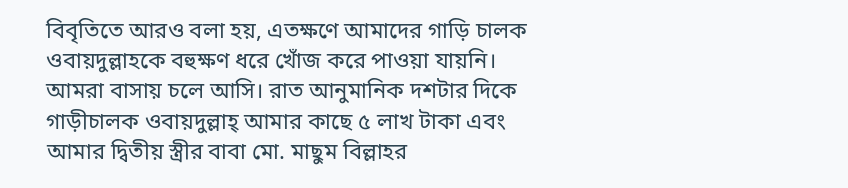বিবৃতিতে আরও বলা হয়, এতক্ষণে আমাদের গাড়ি চালক ওবায়দুল্লাহকে বহুক্ষণ ধরে খোঁজ করে পাওয়া যায়নি। আমরা বাসায় চলে আসি। রাত আনুমানিক দশটার দিকে গাড়ীচালক ওবায়দুল্লাহ্ আমার কাছে ৫ লাখ টাকা এবং আমার দ্বিতীয় স্ত্রীর বাবা মো. মাছুম বিল্লাহর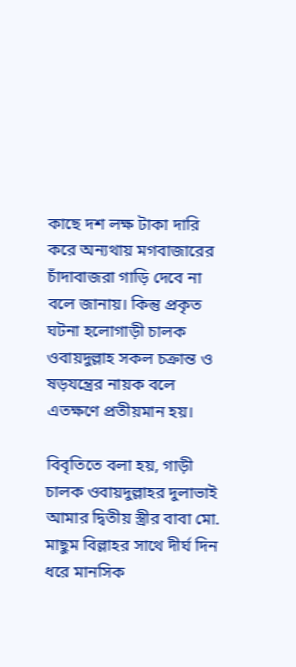কাছে দশ লক্ষ টাকা দারি করে অন্যথায় মগবাজারের চাঁদাবাজরা গাড়ি দেবে না বলে জানায়। কিন্তু প্রকৃত ঘটনা হলোগাড়ী চালক ওবায়দুল্লাহ সকল চক্রান্ত ও ষড়যন্ত্রের নায়ক বলে এতক্ষণে প্রতীয়মান হয়।

বিবৃতিতে বলা হয়, গাড়ী চালক ওবায়দুল্লাহর দুলাভাই আমার দ্বিতীয় স্ত্রীর বাবা মো. মাছুম বিল্লাহর সাথে দীর্ঘ দিন ধরে মানসিক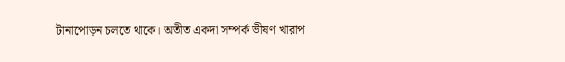টানাপোড়ন চলতে থাকে। অতীত একদা সম্পর্ক ভীষণ খারাপ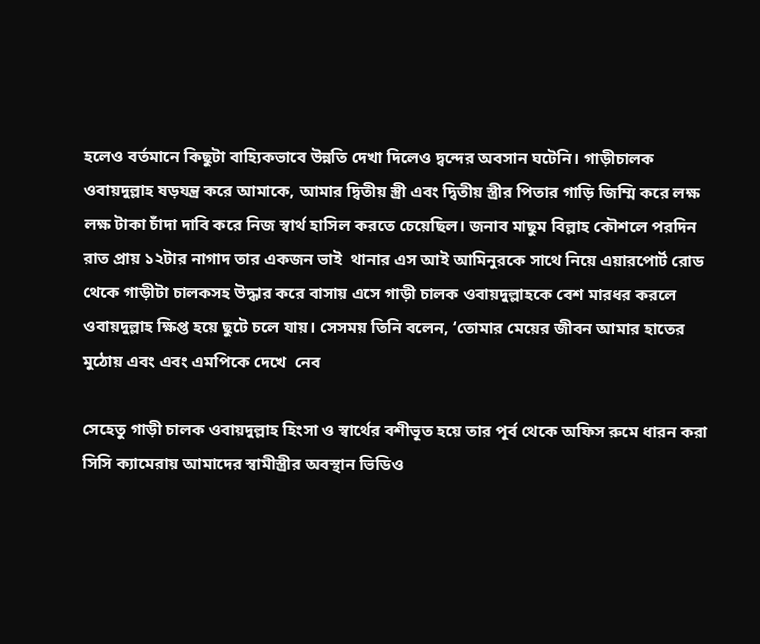হলেও বর্তমানে কিছুটা বাহ্যিকভাবে উন্নতি দেখা দিলেও দ্বন্দের অবসান ঘটেনি। গাড়ীচালক ওবায়দুল্লাহ ষড়যন্ত্র করে আমাকে, আমার দ্বিতীয় স্ত্রী এবং দ্বিতীয় স্ত্রীর পিতার গাড়ি জিম্মি করে লক্ষ লক্ষ টাকা চাঁদা দাবি করে নিজ স্বার্থ হাসিল করতে চেয়েছিল। জনাব মাছুম বিল্লাহ কৌশলে পরদিন রাত প্রায় ১২টার নাগাদ তার একজন ভাই  থানার এস আই আমিনুরকে সাথে নিয়ে এয়ারপোর্ট রোড থেকে গাড়ীটা চালকসহ উদ্ধার করে বাসায় এসে গাড়ী চালক ওবায়দুল্লাহকে বেশ মারধর করলে ওবায়দুল্লাহ ক্ষিপ্ত হয়ে ছুটে চলে যায়। সেসময় তিনি বলেন, ‘তোমার মেয়ের জীবন আমার হাতের মুঠোয় এবং এবং এমপিকে দেখে  নেব

সেহেতু গাড়ী চালক ওবায়দুল্লাহ হিংসা ও স্বার্থের বশীভূত হয়ে তার পূর্ব থেকে অফিস রুমে ধারন করা সিসি ক্যামেরায় আমাদের স্বামীস্ত্রীর অবস্থান ভিডিও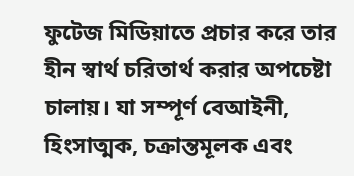ফুটেজ মিডিয়াতে প্রচার করে তার হীন স্বার্থ চরিতার্থ করার অপচেষ্টা চালায়। যা সম্পূর্ণ বেআইনী, হিংসাত্মক, চক্রান্তমূলক এবং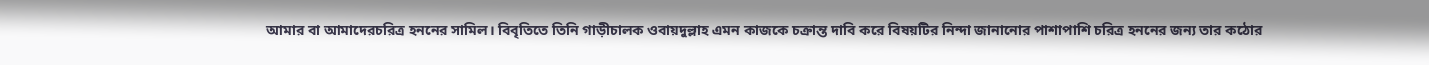আমার বা আমাদেরচরিত্র হননের সামিল। বিবৃতিতে তিনি গাড়ীচালক ওবায়দুল্লাহ এমন কাজকে চক্রান্ত দাবি করে বিষয়টির নিন্দা জানানোর পাশাপাশি চরিত্র হননের জন্য তার কঠোর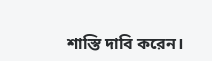শাস্তি দাবি করেন।